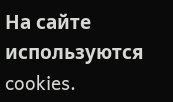На сайте используются cookies.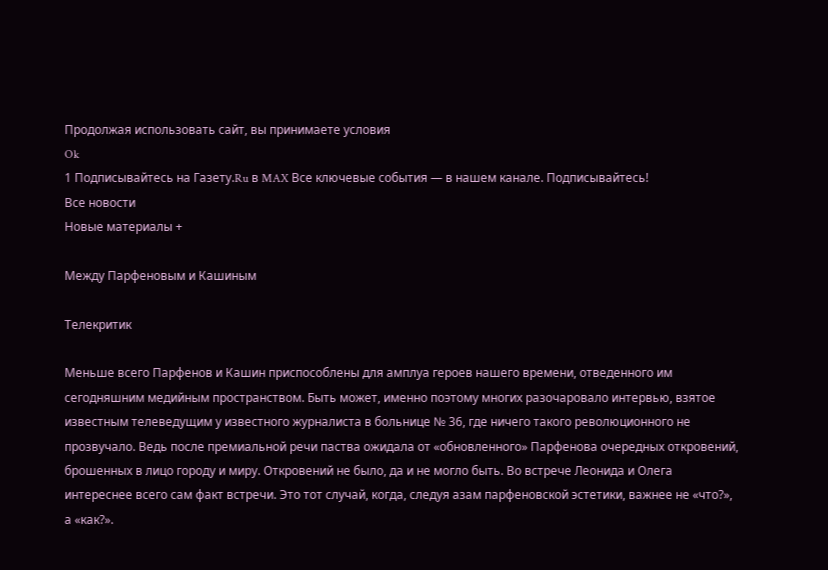Продолжая использовать сайт, вы принимаете условия
Ok
1 Подписывайтесь на Газету.Ru в MAX Все ключевые события — в нашем канале. Подписывайтесь!
Все новости
Новые материалы +

Между Парфеновым и Кашиным

Телекритик

Меньше всего Парфенов и Кашин приспособлены для амплуа героев нашего времени, отведенного им сегодняшним медийным пространством. Быть может, именно поэтому многих разочаровало интервью, взятое известным телеведущим у известного журналиста в больнице № 36, где ничего такого революционного не прозвучало. Ведь после премиальной речи паства ожидала от «обновленного» Парфенова очередных откровений, брошенных в лицо городу и миру. Откровений не было, да и не могло быть. Во встрече Леонида и Олега интереснее всего сам факт встречи. Это тот случай, когда, следуя азам парфеновской эстетики, важнее не «что?», а «как?».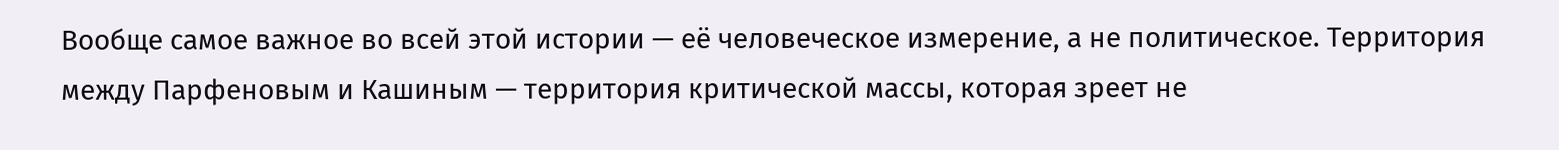Вообще самое важное во всей этой истории — её человеческое измерение, а не политическое. Территория между Парфеновым и Кашиным — территория критической массы, которая зреет не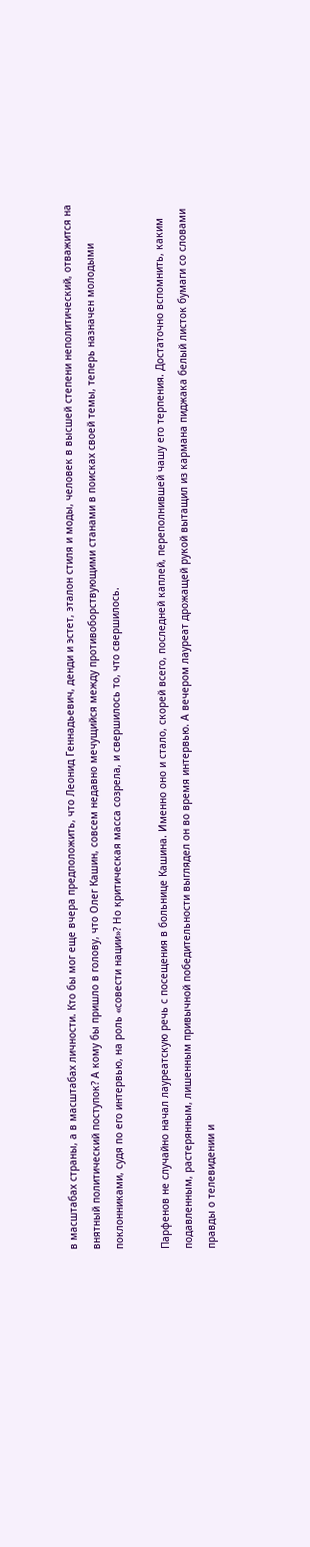в масштабах страны, а в масштабах личности. Кто бы мог еще вчера предположить, что Леонид Геннадьевич, денди и эстет, эталон стиля и моды, человек в высшей степени неполитический, отважится на внятный политический поступок? А кому бы пришло в голову, что Олег Кашин, совсем недавно мечущийся между противоборствующими станами в поисках своей темы, теперь назначен молодыми поклонниками, судя по его интервью, на роль «совести нации»? Но критическая масса созрела, и свершилось то, что свершилось.

Парфенов не случайно начал лауреатскую речь с посещения в больнице Кашина. Именно оно и стало, скорей всего, последней каплей, переполнившей чашу его терпения. Достаточно вспомнить, каким подавленным, растерянным, лишенным привычной победительности выглядел он во время интервью. А вечером лауреат дрожащей рукой вытащил из кармана пиджака белый листок бумаги со словами правды о телевидении и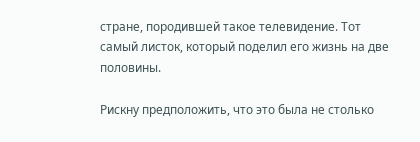стране, породившей такое телевидение. Тот самый листок, который поделил его жизнь на две половины.

Рискну предположить, что это была не столько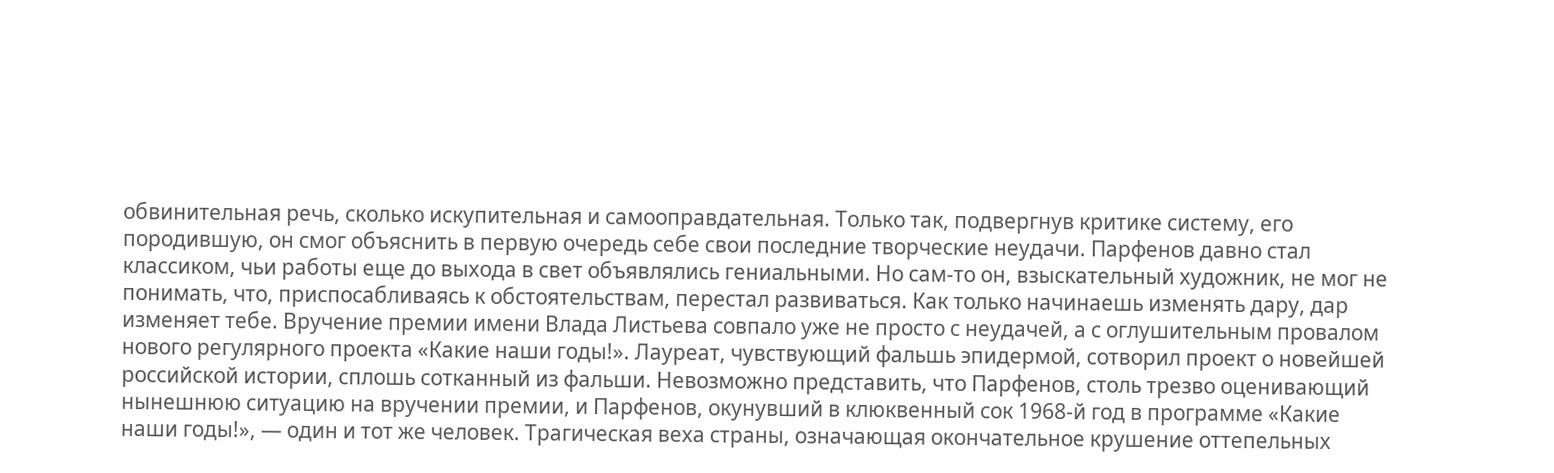обвинительная речь, сколько искупительная и самооправдательная. Только так, подвергнув критике систему, его породившую, он смог объяснить в первую очередь себе свои последние творческие неудачи. Парфенов давно стал классиком, чьи работы еще до выхода в свет объявлялись гениальными. Но сам-то он, взыскательный художник, не мог не понимать, что, приспосабливаясь к обстоятельствам, перестал развиваться. Как только начинаешь изменять дару, дар изменяет тебе. Вручение премии имени Влада Листьева совпало уже не просто с неудачей, а с оглушительным провалом нового регулярного проекта «Какие наши годы!». Лауреат, чувствующий фальшь эпидермой, сотворил проект о новейшей российской истории, сплошь сотканный из фальши. Невозможно представить, что Парфенов, столь трезво оценивающий нынешнюю ситуацию на вручении премии, и Парфенов, окунувший в клюквенный сок 1968-й год в программе «Какие наши годы!», — один и тот же человек. Трагическая веха страны, означающая окончательное крушение оттепельных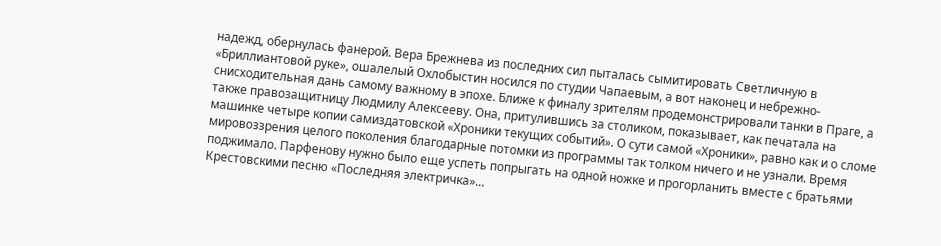надежд, обернулась фанерой. Вера Брежнева из последних сил пыталась сымитировать Светличную в «Бриллиантовой руке», ошалелый Охлобыстин носился по студии Чапаевым, а вот наконец и небрежно-снисходительная дань самому важному в эпохе. Ближе к финалу зрителям продемонстрировали танки в Праге, а также правозащитницу Людмилу Алексееву. Она, притулившись за столиком, показывает, как печатала на машинке четыре копии самиздатовской «Хроники текущих событий». О сути самой «Хроники», равно как и о сломе мировоззрения целого поколения благодарные потомки из программы так толком ничего и не узнали. Время поджимало. Парфенову нужно было еще успеть попрыгать на одной ножке и прогорланить вместе с братьями Крестовскими песню «Последняя электричка»…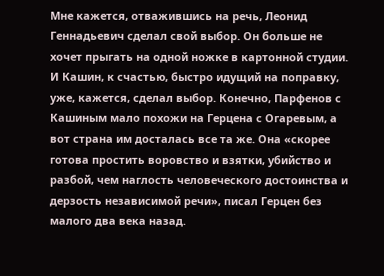Мне кажется, отважившись на речь, Леонид Геннадьевич сделал свой выбор. Он больше не хочет прыгать на одной ножке в картонной студии. И Кашин, к счастью, быстро идущий на поправку, уже, кажется, сделал выбор. Конечно, Парфенов с Кашиным мало похожи на Герцена с Огаревым, а вот страна им досталась все та же. Она «скорее готова простить воровство и взятки, убийство и разбой, чем наглость человеческого достоинства и дерзость независимой речи», писал Герцен без малого два века назад.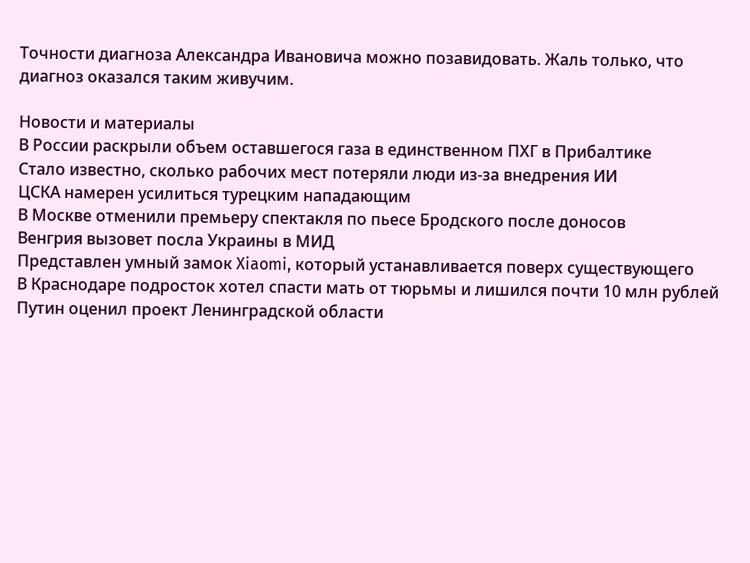Точности диагноза Александра Ивановича можно позавидовать. Жаль только, что диагноз оказался таким живучим.

Новости и материалы
В России раскрыли объем оставшегося газа в единственном ПХГ в Прибалтике
Стало известно, сколько рабочих мест потеряли люди из-за внедрения ИИ
ЦСКА намерен усилиться турецким нападающим
В Москве отменили премьеру спектакля по пьесе Бродского после доносов
Венгрия вызовет посла Украины в МИД
Представлен умный замок Xiaomi, который устанавливается поверх существующего
В Краснодаре подросток хотел спасти мать от тюрьмы и лишился почти 10 млн рублей
Путин оценил проект Ленинградской области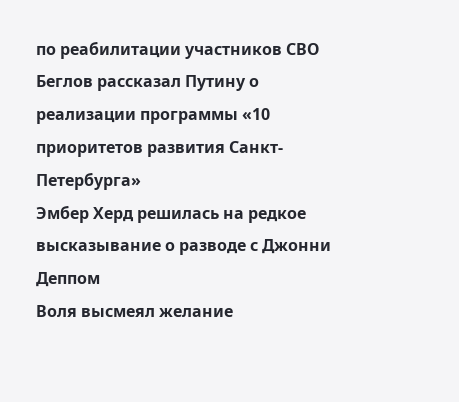по реабилитации участников СВО
Беглов рассказал Путину о реализации программы «10 приоритетов развития Санкт-Петербурга»
Эмбер Херд решилась на редкое высказывание о разводе с Джонни Деппом
Воля высмеял желание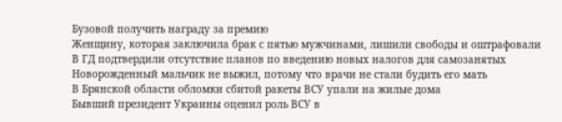Бузовой получить награду за премию
Женщину, которая заключила брак с пятью мужчинами, лишили свободы и оштрафовали
В ГД подтвердили отсутствие планов по введению новых налогов для самозанятых
Новорожденный мальчик не выжил, потому что врачи не стали будить его мать
В Брянской области обломки сбитой ракеты ВСУ упали на жилые дома
Бывший президент Украины оценил роль ВСУ в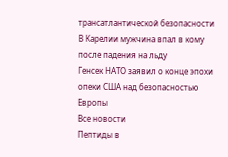трансатлантической безопасности
В Карелии мужчина впал в кому после падения на льду
Генсек НАТО заявил о конце эпохи опеки США над безопасностью Европы
Все новости
Пептиды в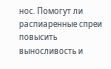нос. Помогут ли распиаренные спреи повысить выносливость и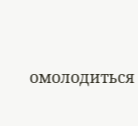омолодиться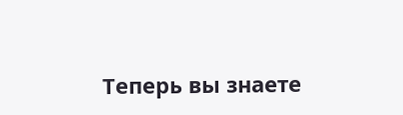Теперь вы знаете